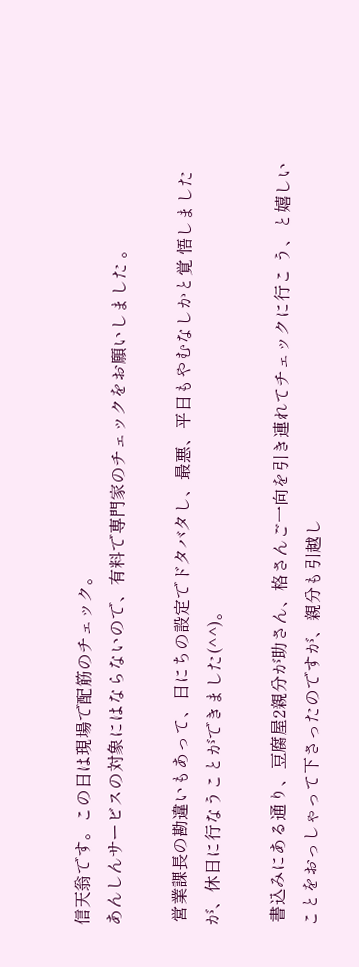信天翁です。この日は現場で配筋のチェック。
あんしんサービスの対象にはならないので、有料で専門家のチェックをお願いしました 。

 営業課長の勘違いもあって、日にちの設定でドタバタし、最悪、平日もやむなしかと覚 悟しましたが、休日に行なうことができました(^^)。

 書込みにある通り、豆腐屋2親分が助さん、格さんご一向を引き連れてチェックに行こ う、と嬉しいことをおっしゃって下さったのですが、親分も引越し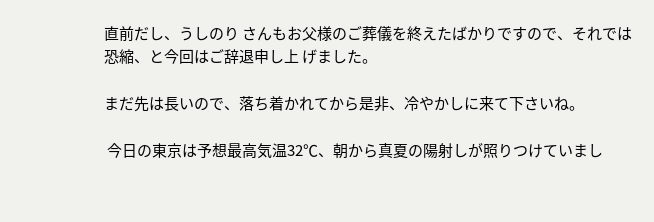直前だし、うしのり さんもお父様のご葬儀を終えたばかりですので、それでは恐縮、と今回はご辞退申し上 げました。

まだ先は長いので、落ち着かれてから是非、冷やかしに来て下さいね。

 今日の東京は予想最高気温32℃、朝から真夏の陽射しが照りつけていまし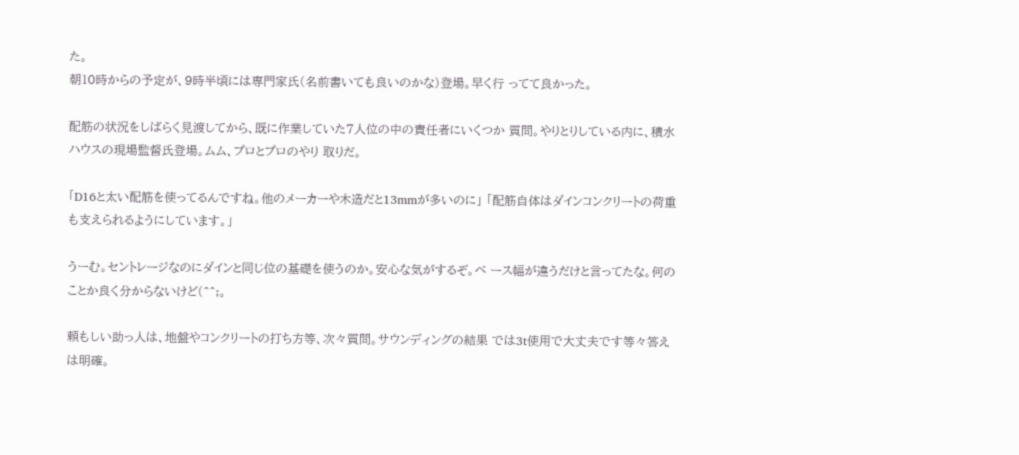た。
朝10時からの予定が、9時半頃には専門家氏(名前書いても良いのかな)登場。早く行 ってて良かった。

配筋の状況をしばらく見渡してから、既に作業していた7人位の中の責任者にいくつか 質問。やりとりしている内に、積水ハウスの現場監督氏登場。ムム、プロとプロのやり 取りだ。

「D16と太い配筋を使ってるんですね。他のメーカーや木造だと13mmが多いのに」 「配筋自体はダインコンクリートの荷重も支えられるようにしています。」

うーむ。セントレージなのにダインと同じ位の基礎を使うのか。安心な気がするぞ。ベ ース幅が違うだけと言ってたな。何のことか良く分からないけど(^^;。

頼もしい助っ人は、地盤やコンクリートの打ち方等、次々質問。サウンディングの結果 では3t使用で大丈夫です等々答えは明確。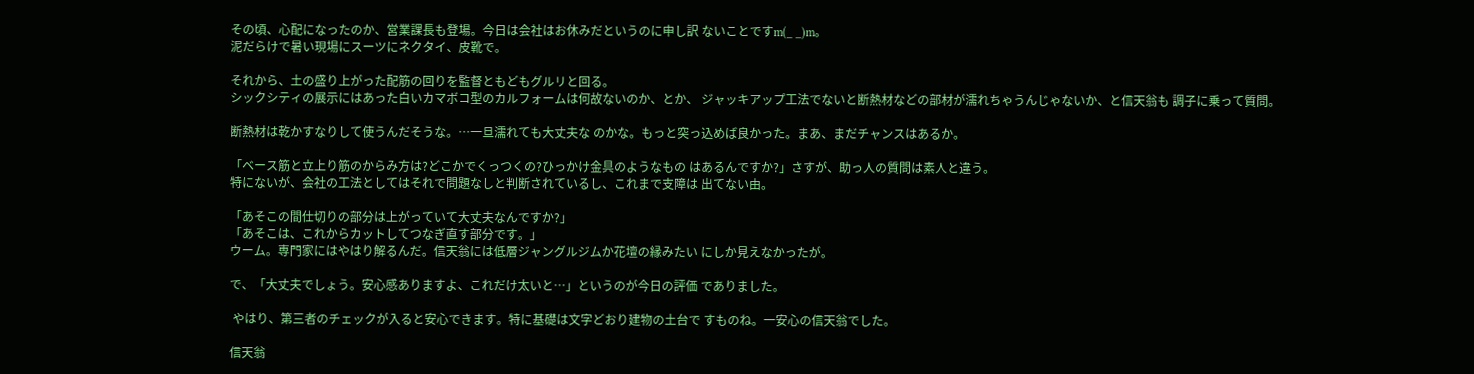その頃、心配になったのか、営業課長も登場。今日は会社はお休みだというのに申し訳 ないことですm(_ _)m。
泥だらけで暑い現場にスーツにネクタイ、皮靴で。

それから、土の盛り上がった配筋の回りを監督ともどもグルリと回る。
シックシティの展示にはあった白いカマボコ型のカルフォームは何故ないのか、とか、 ジャッキアップ工法でないと断熱材などの部材が濡れちゃうんじゃないか、と信天翁も 調子に乗って質問。

断熱材は乾かすなりして使うんだそうな。…一旦濡れても大丈夫な のかな。もっと突っ込めば良かった。まあ、まだチャンスはあるか。

「ベース筋と立上り筋のからみ方は?どこかでくっつくの?ひっかけ金具のようなもの はあるんですか?」さすが、助っ人の質問は素人と違う。
特にないが、会社の工法としてはそれで問題なしと判断されているし、これまで支障は 出てない由。

「あそこの間仕切りの部分は上がっていて大丈夫なんですか?」
「あそこは、これからカットしてつなぎ直す部分です。」
ウーム。専門家にはやはり解るんだ。信天翁には低層ジャングルジムか花壇の縁みたい にしか見えなかったが。

で、「大丈夫でしょう。安心感ありますよ、これだけ太いと…」というのが今日の評価 でありました。

 やはり、第三者のチェックが入ると安心できます。特に基礎は文字どおり建物の土台で すものね。一安心の信天翁でした。

信天翁